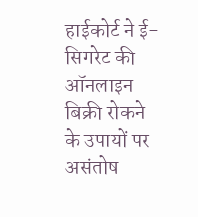हाईकोर्ट ने ई-सिगरेट की ऑनलाइन बिक्री रोकने के उपायों पर असंतोष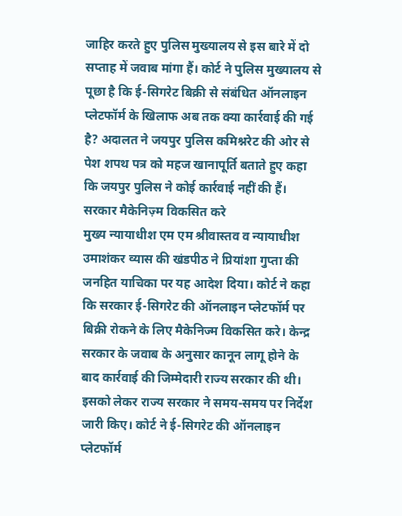जाहिर करते हुए पुलिस मुख्यालय से इस बारे में दो सप्ताह में जवाब मांगा हैं। कोर्ट ने पुलिस मुख्यालय से पूछा है कि ई-सिगरेट बिक्री से संबंधित ऑनलाइन प्लेटफॉर्म के खिलाफ अब तक क्या कार्रवाई की गई है? अदालत ने जयपुर पुलिस कमिश्नरेट की ओर से पेश शपथ पत्र को महज खानापूर्ति बताते हुए कहा कि जयपुर पुलिस ने कोई कार्रवाई नहीं की हैं। सरकार मैकेनिज़्म विकसित करे
मुख्य न्यायाधीश एम एम श्रीवास्तव व न्यायाधीश उमाशंकर व्यास की खंडपीठ ने प्रियांशा गुप्ता की जनहित याचिका पर यह आदेश दिया। कोर्ट ने कहा कि सरकार ई-सिगरेट की ऑनलाइन प्लेटफॉर्म पर बिक्री रोकने के लिए मैकेनिज्म विकसित करे। केन्द्र सरकार के जवाब के अनुसार कानून लागू होने के बाद कार्रवाई की जिम्मेदारी राज्य सरकार की थी। इसको लेकर राज्य सरकार ने समय-समय पर निर्देश जारी किए। कोर्ट ने ई-सिगरेट की ऑनलाइन प्लेटफॉर्म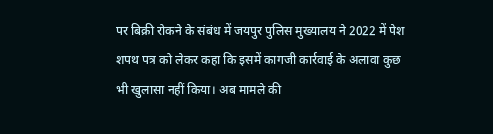पर बिक्री रोकने के संबंध में जयपुर पुलिस मुख्यालय ने 2022 में पेश शपथ पत्र को लेकर कहा कि इसमें कागजी कार्रवाई के अलावा कुछ भी खुलासा नहीं किया। अब मामले की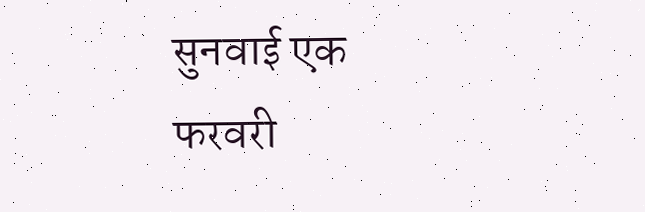सुनवाई एक फरवरी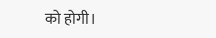को होगी।